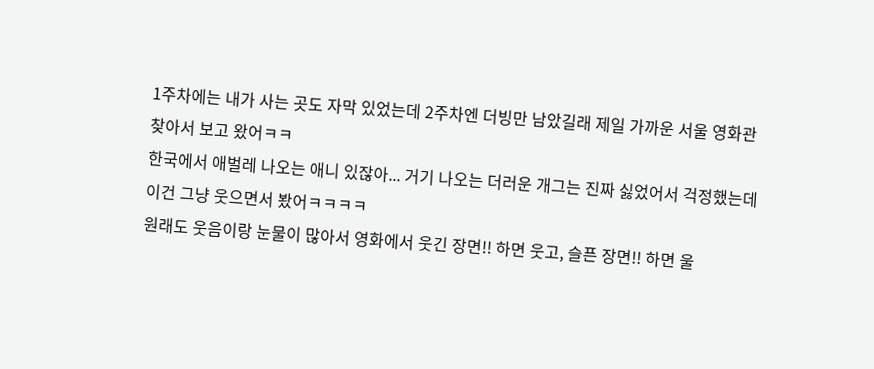1주차에는 내가 사는 곳도 자막 있었는데 2주차엔 더빙만 남았길래 제일 가까운 서울 영화관 찾아서 보고 왔어ㅋㅋ
한국에서 애벌레 나오는 애니 있잖아... 거기 나오는 더러운 개그는 진짜 싫었어서 걱정했는데 이건 그냥 웃으면서 봤어ㅋㅋㅋㅋ
원래도 웃음이랑 눈물이 많아서 영화에서 웃긴 장면!! 하면 웃고, 슬픈 장면!! 하면 울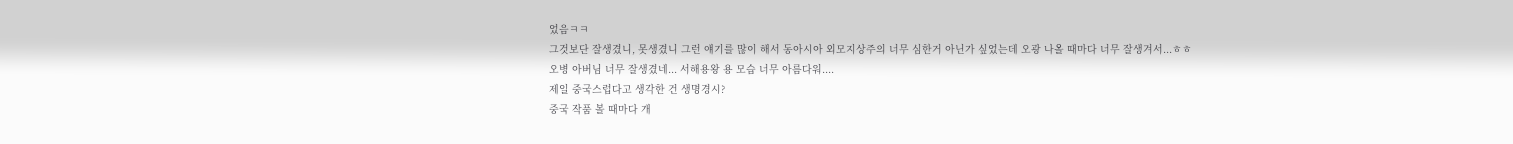었음ㅋㅋ
그것보단 잘생겼니, 못생겼니 그런 얘기를 많이 해서 동아시아 외모지상주의 너무 심한거 아닌가 싶었는데 오광 나올 때마다 너무 잘생겨서...ㅎㅎ
오병 아버님 너무 잘생겼네... 서해용왕 용 모습 너무 아름다워....
제일 중국스럽다고 생각한 건 생명경시?
중국 작품 볼 때마다 개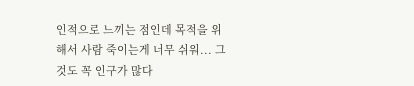인적으로 느끼는 점인데 목적을 위해서 사람 죽이는게 너무 쉬워... 그것도 꼭 인구가 많다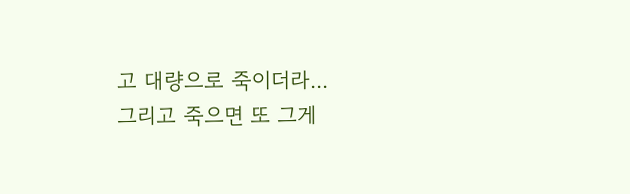고 대량으로 죽이더라...
그리고 죽으면 또 그게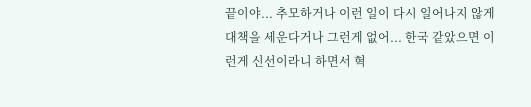끝이야... 추모하거나 이런 일이 다시 일어나지 않게 대책을 세운다거나 그런게 없어... 한국 같았으면 이런게 신선이라니 하면서 혁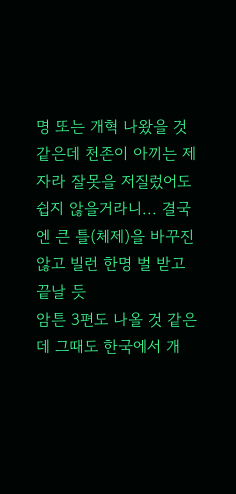명 또는 개혁 나왔을 것 같은데 천존이 아끼는 제자라 잘못을 저질렀어도 쉽지 않을거라니... 결국엔 큰 틀(체제)을 바꾸진 않고 빌런 한명 벌 받고 끝날 듯
암튼 3편도 나올 것 같은데 그때도 한국에서 개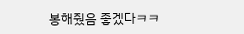봉해줬음 좋겠다ㅋㅋ